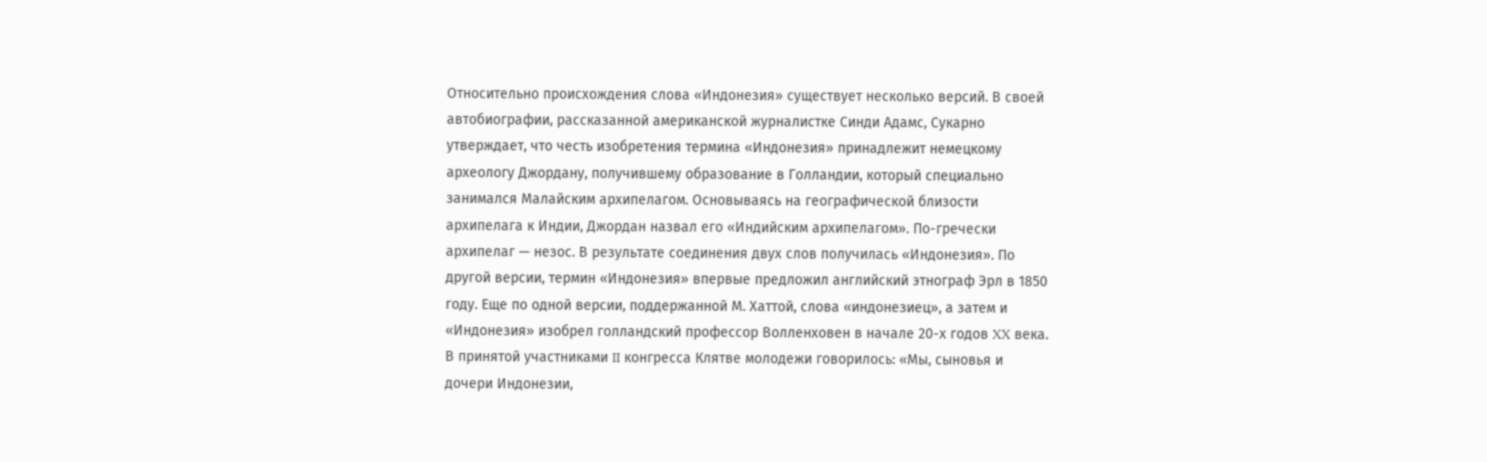Относительно происхождения слова «Индонезия» существует несколько версий. В своей автобиографии, рассказанной американской журналистке Синди Адамс, Сукарно утверждает, что честь изобретения термина «Индонезия» принадлежит немецкому археологу Джордану, получившему образование в Голландии, который специально занимался Малайским архипелагом. Основываясь на географической близости архипелага к Индии, Джордан назвал его «Индийским архипелагом». По-гречески архипелаг — незос. В результате соединения двух слов получилась «Индонезия». По другой версии, термин «Индонезия» впервые предложил английский этнограф Эрл в 1850 году. Еще по одной версии, поддержанной М. Хаттой, слова «индонезиец», а затем и «Индонезия» изобрел голландский профессор Волленховен в начале 20-х годов XX века. В принятой участниками II конгресса Клятве молодежи говорилось: «Мы, сыновья и дочери Индонезии,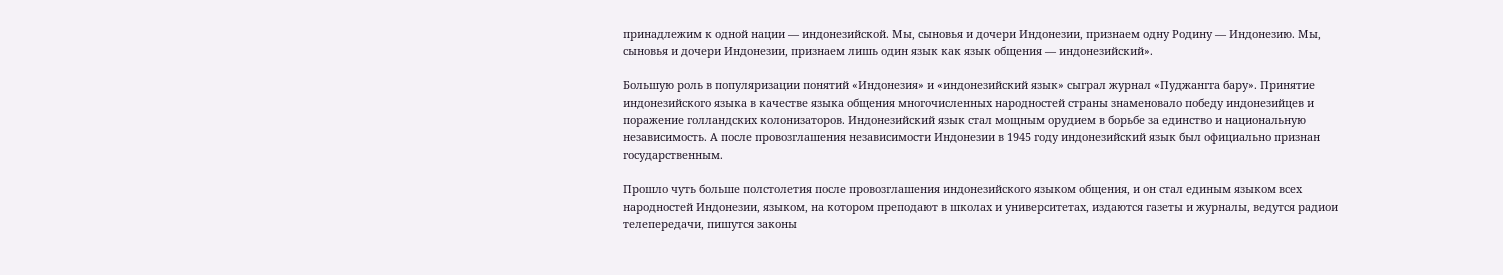принадлежим к одной нации — индонезийской. Мы, сыновья и дочери Индонезии, признаем одну Родину — Индонезию. Мы, сыновья и дочери Индонезии, признаем лишь один язык как язык общения — индонезийский».

Большую роль в популяризации понятий «Индонезия» и «индонезийский язык» сыграл журнал «Пуджангга бару». Принятие индонезийского языка в качестве языка общения многочисленных народностей страны знаменовало победу индонезийцев и поражение голландских колонизаторов. Индонезийский язык стал мощным орудием в борьбе за единство и национальную независимость. А после провозглашения независимости Индонезии в 1945 году индонезийский язык был официально признан государственным.

Прошло чуть больше полстолетия после провозглашения индонезийского языком общения, и он стал единым языком всех народностей Индонезии, языком, на котором преподают в школах и университетах, издаются газеты и журналы, ведутся радиои телепередачи, пишутся законы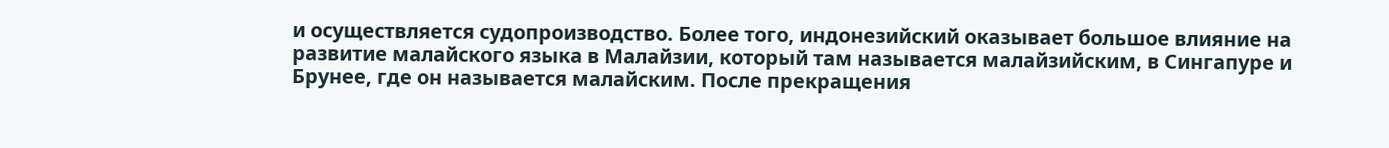и осуществляется судопроизводство. Более того, индонезийский оказывает большое влияние на развитие малайского языка в Малайзии, который там называется малайзийским, в Сингапуре и Брунее, где он называется малайским. После прекращения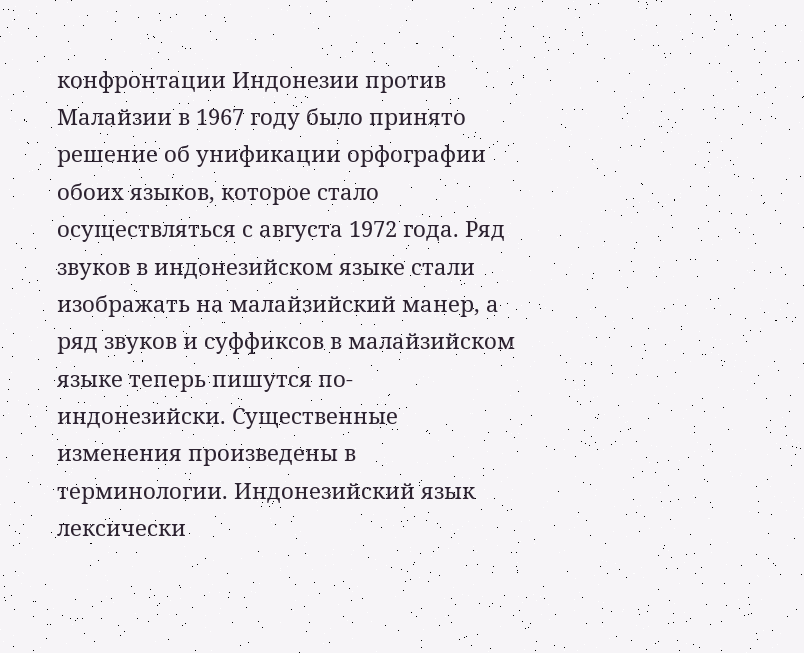конфронтации Индонезии против Малайзии в 1967 году было принято решение об унификации орфографии обоих языков, которое стало осуществляться с августа 1972 года. Ряд звуков в индонезийском языке стали изображать на малайзийский манер, а ряд звуков и суффиксов в малайзийском языке теперь пишутся по-индонезийски. Существенные изменения произведены в терминологии. Индонезийский язык лексически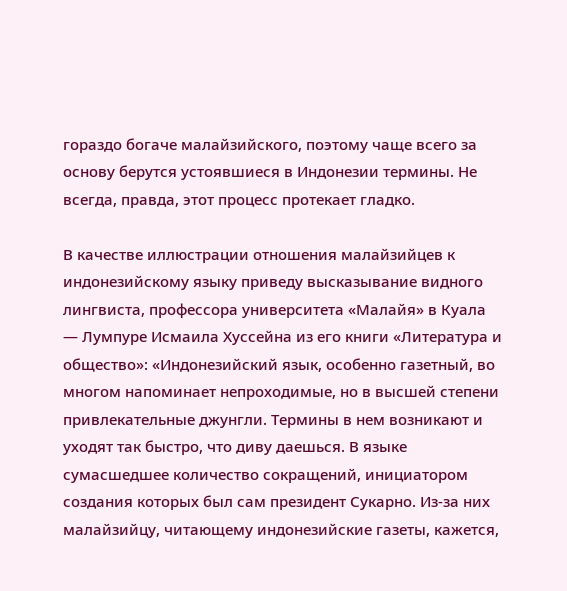гораздо богаче малайзийского, поэтому чаще всего за основу берутся устоявшиеся в Индонезии термины. Не всегда, правда, этот процесс протекает гладко.

В качестве иллюстрации отношения малайзийцев к индонезийскому языку приведу высказывание видного лингвиста, профессора университета «Малайя» в Куала — Лумпуре Исмаила Хуссейна из его книги «Литература и общество»: «Индонезийский язык, особенно газетный, во многом напоминает непроходимые, но в высшей степени привлекательные джунгли. Термины в нем возникают и уходят так быстро, что диву даешься. В языке сумасшедшее количество сокращений, инициатором создания которых был сам президент Сукарно. Из-за них малайзийцу, читающему индонезийские газеты, кажется,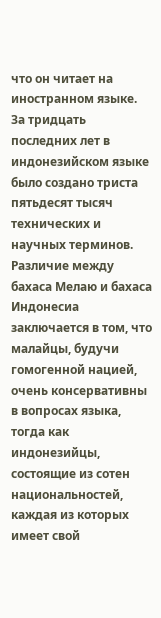что он читает на иностранном языке. За тридцать последних лет в индонезийском языке было создано триста пятьдесят тысяч технических и научных терминов. Различие между бахаса Мелаю и бахаса Индонесиа заключается в том, что малайцы, будучи гомогенной нацией, очень консервативны в вопросах языка, тогда как индонезийцы, состоящие из сотен национальностей, каждая из которых имеет свой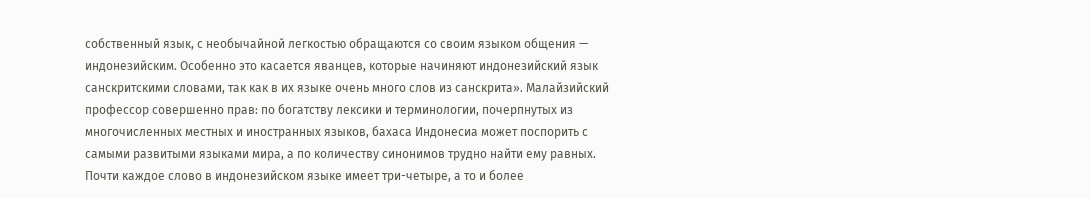собственный язык, с необычайной легкостью обращаются со своим языком общения — индонезийским. Особенно это касается яванцев, которые начиняют индонезийский язык санскритскими словами, так как в их языке очень много слов из санскрита». Малайзийский профессор совершенно прав: по богатству лексики и терминологии, почерпнутых из многочисленных местных и иностранных языков, бахаса Индонесиа может поспорить с самыми развитыми языками мира, а по количеству синонимов трудно найти ему равных. Почти каждое слово в индонезийском языке имеет три-четыре, а то и более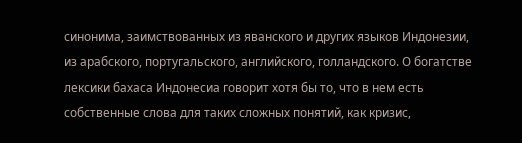синонима, заимствованных из яванского и других языков Индонезии, из арабского, португальского, английского, голландского. О богатстве лексики бахаса Индонесиа говорит хотя бы то, что в нем есть собственные слова для таких сложных понятий, как кризис,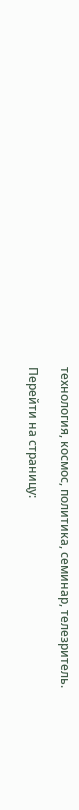технология, космос, политика, семинар, телезритель.

Перейти на страницу: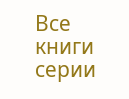Все книги серии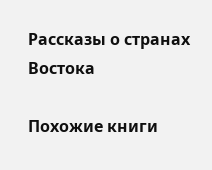Рассказы о странах Востока

Похожие книги